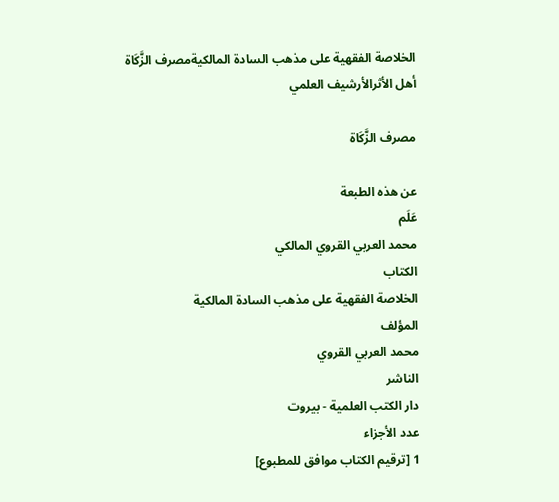الخلاصة الفقهية على مذهب السادة المالكيةمصرف الزَّكَاة
أهل الأثرالأرشيف العلمي

مصرف الزَّكَاة

عن هذه الطبعة
عَلَم
محمد العربي القروي المالكي
الكتاب
الخلاصة الفقهية على مذهب السادة المالكية
المؤلف
محمد العربي القروي
الناشر
دار الكتب العلمية - بيروت
عدد الأجزاء
1 [ترقيم الكتاب موافق للمطبوع]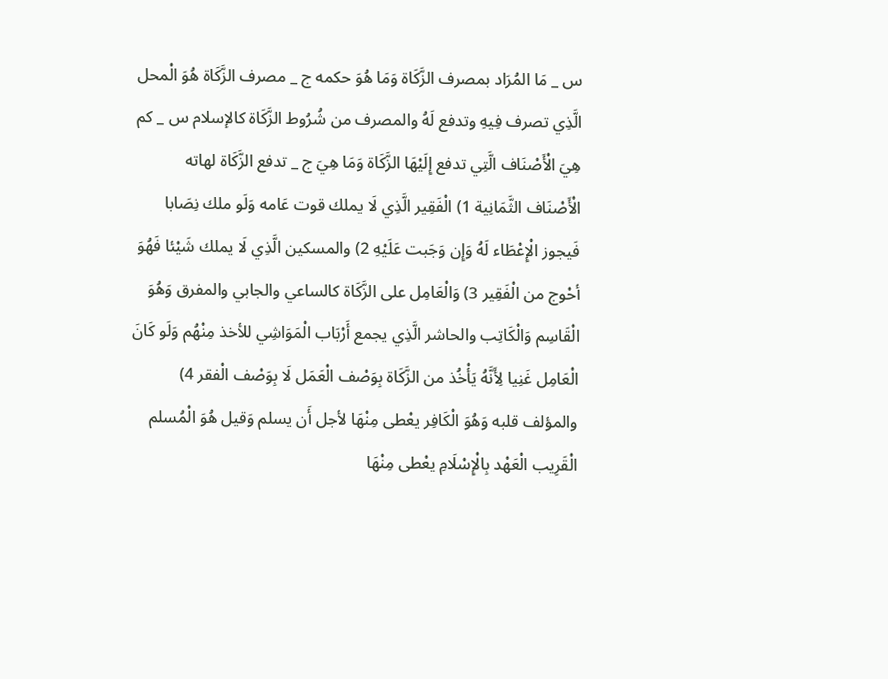س _ مَا المُرَاد بمصرف الزَّكَاة وَمَا هُوَ حكمه ج _ مصرف الزَّكَاة هُوَ الْمحل الَّذِي تصرف فِيهِ وتدفع لَهُ والمصرف من شُرُوط الزَّكَاة كالإسلام س _ كم هِيَ الْأَصْنَاف الَّتِي تدفع إِلَيْهَا الزَّكَاة وَمَا هِيَ ج _ تدفع الزَّكَاة لهاته الْأَصْنَاف الثَّمَانِية 1) الْفَقِير الَّذِي لَا يملك قوت عَامه وَلَو ملك نِصَابا فَيجوز الْإِعْطَاء لَهُ وَإِن وَجَبت عَلَيْهِ 2) والمسكين الَّذِي لَا يملك شَيْئا فَهُوَ أحْوج من الْفَقِير 3) وَالْعَامِل على الزَّكَاة كالساعي والجابي والمفرق وَهُوَ الْقَاسِم وَالْكَاتِب والحاشر الَّذِي يجمع أَرْبَاب الْمَوَاشِي للأخذ مِنْهُم وَلَو كَانَ الْعَامِل غَنِيا لِأَنَّهُ يَأْخُذ من الزَّكَاة بِوَصْف الْعَمَل لَا بِوَصْف الْفقر 4) والمؤلف قلبه وَهُوَ الْكَافِر يعْطى مِنْهَا لأجل أَن يسلم وَقيل هُوَ الْمُسلم الْقَرِيب الْعَهْد بِالْإِسْلَامِ يعْطى مِنْهَا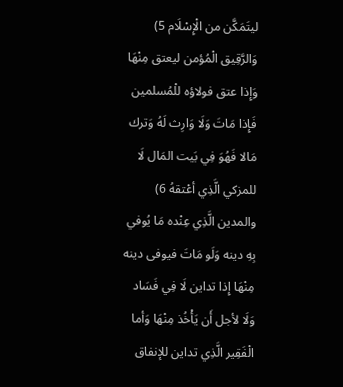ليتَمَكَّن من الْإِسْلَام 5) وَالرَّقِيق الْمُؤمن ليعتق مِنْهَا وَإِذا عتق فولاؤه للْمُسلمين فَإِذا مَاتَ وَلَا وَارِث لَهُ وَترك مَالا فَهُوَ فِي بَيت المَال لَا للمزكي الَّذِي أعْتقهُ 6) والمدين الَّذِي عِنْده مَا يُوفي بِهِ دينه وَلَو مَاتَ فيوفى دينه مِنْهَا إِذا تداين لَا فِي فَسَاد وَلَا لأجل أَن يَأْخُذ مِنْهَا وَأما الْفَقِير الَّذِي تداين للإنفاق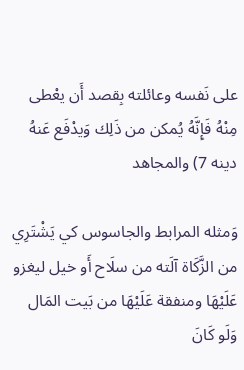على نَفسه وعائلته بِقصد أَن يعْطى مِنْهُ فَإِنَّهُ يُمكن من ذَلِك وَيدْفَع عَنهُ دينه 7) والمجاهد

وَمثله المرابط والجاسوس كي يَشْتَرِي من الزَّكَاة آلَته من سلَاح أَو خيل ليغزو عَلَيْهَا ومنفقة عَلَيْهَا من بَيت المَال وَلَو كَانَ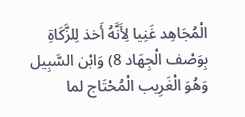الْمُجَاهِد غَنِيا لِأَنَّهُ أَخذ لِلزَّكَاةِ بِوَصْف الْجِهَاد 8) وَابْن السَّبِيل وَهُوَ الْغَرِيب الْمُحْتَاج لما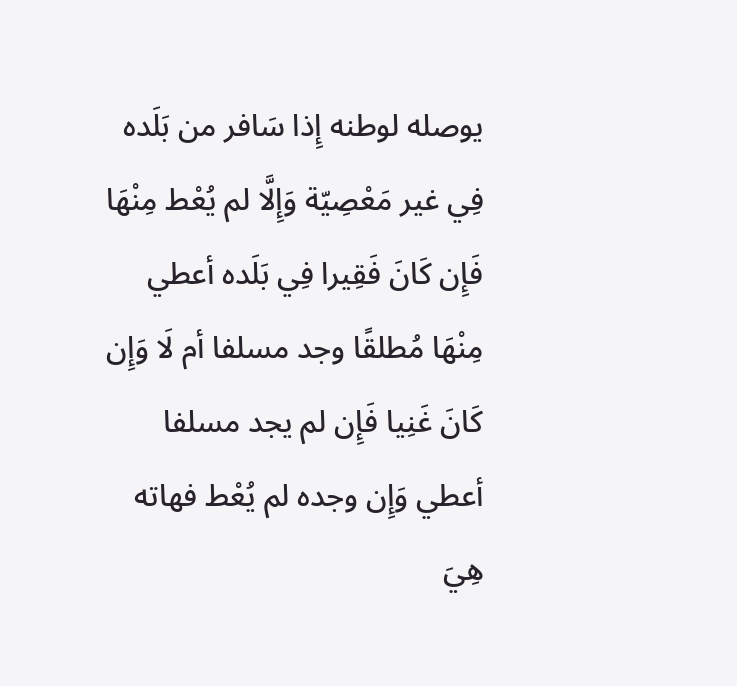يوصله لوطنه إِذا سَافر من بَلَده فِي غير مَعْصِيّة وَإِلَّا لم يُعْط مِنْهَا فَإِن كَانَ فَقِيرا فِي بَلَده أعطي مِنْهَا مُطلقًا وجد مسلفا أم لَا وَإِن كَانَ غَنِيا فَإِن لم يجد مسلفا أعطي وَإِن وجده لم يُعْط فهاته هِيَ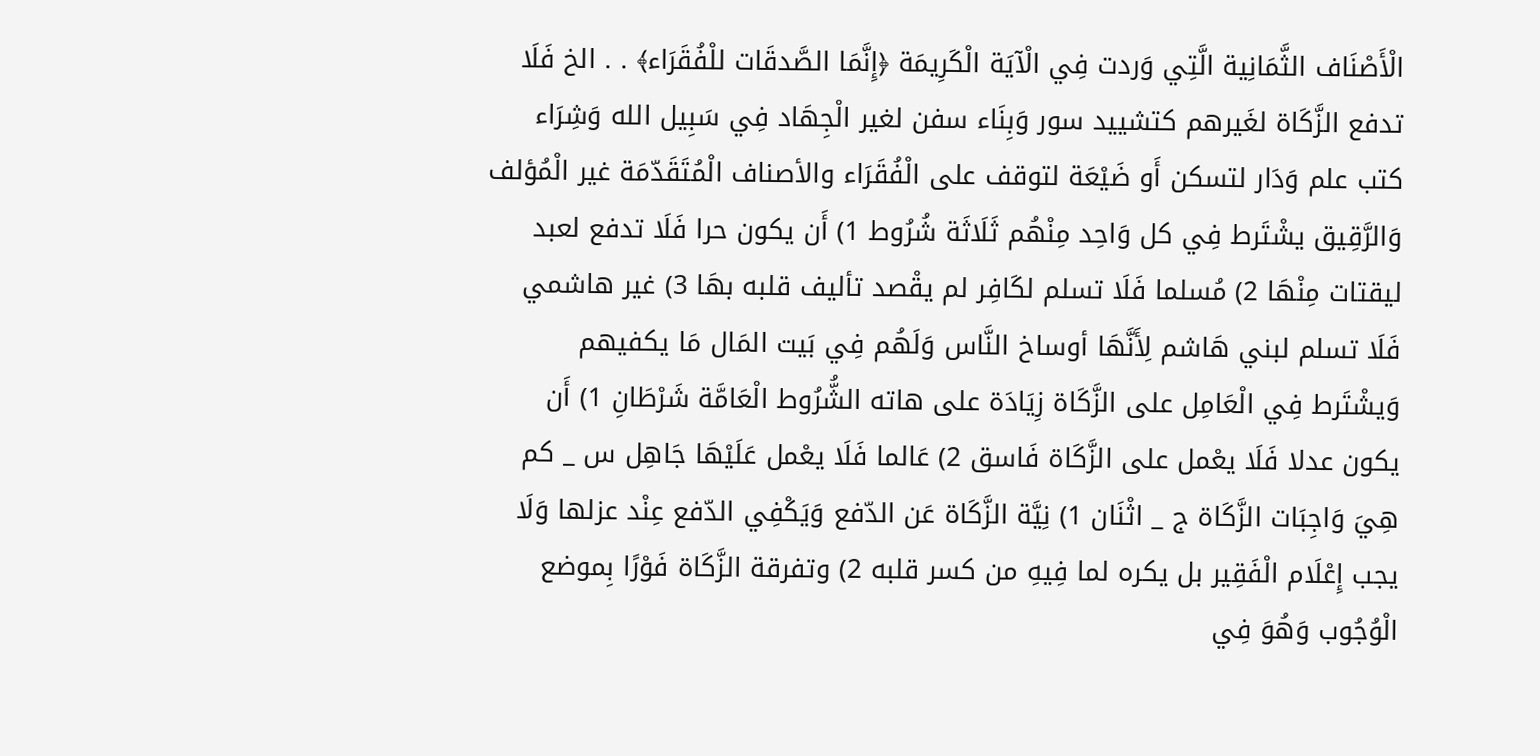الْأَصْنَاف الثَّمَانِية الَّتِي وَردت فِي الْآيَة الْكَرِيمَة ﴿إِنَّمَا الصَّدقَات للْفُقَرَاء﴾ . . الخ فَلَا تدفع الزَّكَاة لغَيرهم كتشييد سور وَبِنَاء سفن لغير الْجِهَاد فِي سَبِيل الله وَشِرَاء كتب علم وَدَار لتسكن أَو ضَيْعَة لتوقف على الْفُقَرَاء والأصناف الْمُتَقَدّمَة غير الْمُؤلف وَالرَّقِيق يشْتَرط فِي كل وَاحِد مِنْهُم ثَلَاثَة شُرُوط 1) أَن يكون حرا فَلَا تدفع لعبد ليقتات مِنْهَا 2) مُسلما فَلَا تسلم لكَافِر لم يقْصد تأليف قلبه بهَا 3) غير هاشمي فَلَا تسلم لبني هَاشم لِأَنَّهَا أوساخ النَّاس وَلَهُم فِي بَيت المَال مَا يكفيهم وَيشْتَرط فِي الْعَامِل على الزَّكَاة زِيَادَة على هاته الشُّرُوط الْعَامَّة شَرْطَانِ 1) أَن يكون عدلا فَلَا يعْمل على الزَّكَاة فَاسق 2) عَالما فَلَا يعْمل عَلَيْهَا جَاهِل س _ كم هِيَ وَاجِبَات الزَّكَاة ج _ اثْنَان 1) نِيَّة الزَّكَاة عَن الدّفع وَيَكْفِي الدّفع عِنْد عزلها وَلَا يجب إِعْلَام الْفَقِير بل يكره لما فِيهِ من كسر قلبه 2) وتفرقة الزَّكَاة فَوْرًا بِموضع الْوُجُوب وَهُوَ فِي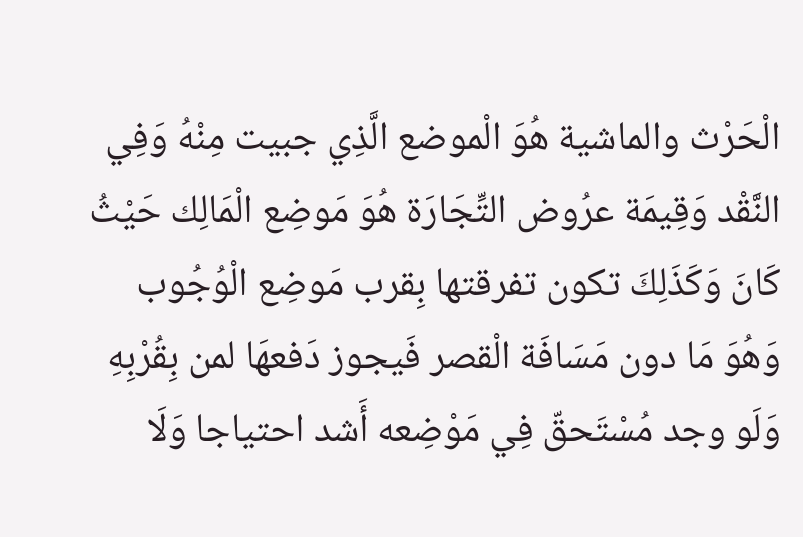الْحَرْث والماشية هُوَ الْموضع الَّذِي جبيت مِنْهُ وَفِي النَّقْد وَقِيمَة عرُوض التِّجَارَة هُوَ مَوضِع الْمَالِك حَيْثُ كَانَ وَكَذَلِكَ تكون تفرقتها بِقرب مَوضِع الْوُجُوب وَهُوَ مَا دون مَسَافَة الْقصر فَيجوز دَفعهَا لمن بِقُرْبِهِ وَلَو وجد مُسْتَحقّ فِي مَوْضِعه أَشد احتياجا وَلَا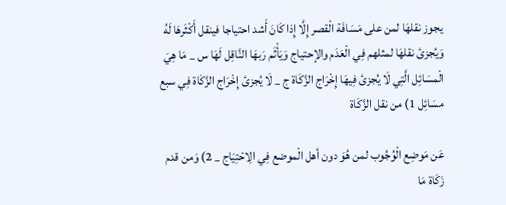يجوز نقلهَا لمن على مَسَافَة الْقصر إِلَّا إِذا كَانَ أَشد احتياجا فينقل أَكْثَرهَا لَهُ وَيُجزئ نقلهَا لمثلهم فِي الْعَدَم والإحتياج وَيَأْثَم رَبهَا النَّاقِل لَهَا س _ مَا هِيَ الْمسَائِل الَّتِي لَا يُجزئ فِيهَا إِخْرَاج الزَّكَاة ج _ لَا يُجزئ إِخْرَاج الزَّكَاة فِي سبع مسَائِل 1) من نقل الزَّكَاة

عَن مَوضِع الْوُجُوب لمن هُوَ دون أهل الْموضع فِي الِاحْتِيَاج _ 2) وَمن قدم زَكَاة مَا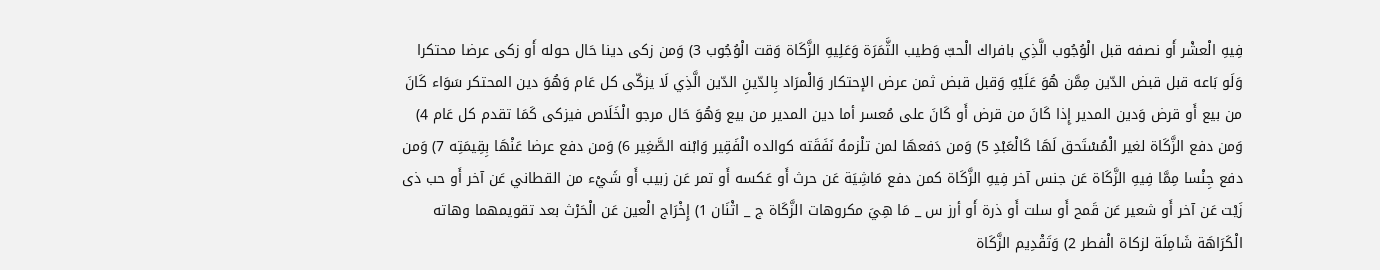فِيهِ الْعشْر أَو نصفه قبل الْوُجُوب الَّذِي بافراك الْحبّ وَطيب الثَّمَرَة وَعَلِيهِ الزَّكَاة وَقت الْوُجُوب 3) وَمن زكى دينا حَال حوله أَو زكى عرضا محتكرا وَلَو بَاعه قبل قبض الدّين مِمَّن هُوَ عَلَيْهِ وَقبل قبض ثمن عرض الإحتكار وَالْمرَاد بِالدّينِ الدّين الَّذِي لَا يزكّى كل عَام وَهُوَ دين المحتكر سَوَاء كَانَ من بيع أَو قرض وَدين المدير إِذا كَانَ من قرض أَو كَانَ على مُعسر أما دين المدير من بيع وَهُوَ حَال مرجو الْخَلَاص فيزكى كَمَا تقدم كل عَام 4) وَمن دفع الزَّكَاة لغير الْمُسْتَحق لَهَا كَالْعَبْدِ 5) وَمن دَفعهَا لمن تلْزمهُ نَفَقَته كوالده الْفَقِير وَابْنه الصَّغِير 6) وَمن دفع عرضا عَنْهَا بِقِيمَتِه 7) وَمن دفع جِنْسا مِمَّا فِيهِ الزَّكَاة عَن جنس آخر فِيهِ الزَّكَاة كمن دفع مَاشِيَة عَن حرث أَو عَكسه أَو تمر عَن زبيب أَو شَيْء من القطاني عَن آخر أَو حب ذى زَيْت عَن آخر أَو شعير عَن قَمح أَو سلت أَو ذرة أَو أرز س _ مَا هِيَ مكروهات الزَّكَاة ج _ اثْنَان 1) إِخْرَاج الْعين عَن الْحَرْث بعد تقويمهما وهاته الْكَرَاهَة شَامِلَة لزكاة الْفطر 2) وَتَقْدِيم الزَّكَاة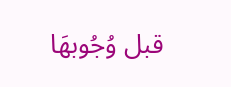قبل وُجُوبهَا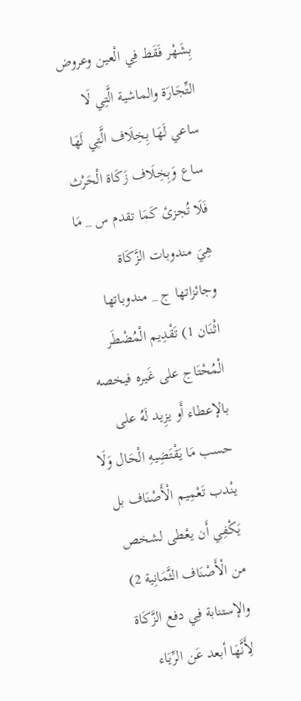بِشَهْر فَقَط فِي الْعين وعروض التِّجَارَة والماشية الَّتِي لَا ساعي لَهَا بِخِلَاف الَّتِي لَهَا ساع وَبِخِلَاف زَكَاة الْحَرْث فَلَا تُجزئ كَمَا تقدم س _ مَا هِيَ مندوبات الزَّكَاة وجائزاتها ج _ مندوباتها اثْنَان 1) تَقْدِيم الْمُضْطَر الْمُحْتَاج على غَيره فيخصه بالإعطاء أَو يزِيد لَهُ على حسب مَا يَقْتَضِيهِ الْحَال وَلَا ينْدب تَعْمِيم الْأَصْنَاف بل يَكْفِي أَن يعْطى لشخص من الْأَصْنَاف الثَّمَانِية 2) والإستنابة فِي دفع الزَّكَاة لِأَنَّهَا أبعد عَن الرِّيَاء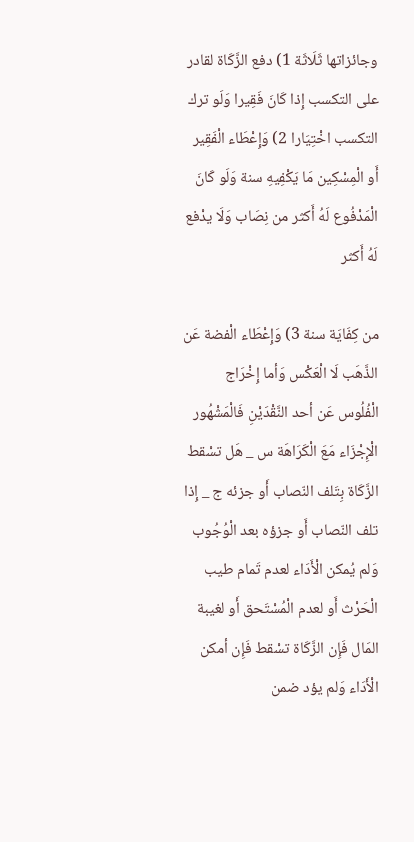وجائزاتها ثَلَاثَة 1) دفع الزَّكَاة لقادر على التكسب إِذا كَانَ فَقِيرا وَلَو ترك التكسب اخْتِيَارا 2) وَإِعْطَاء الْفَقِير أَو الْمِسْكِين مَا يَكْفِيهِ سنة وَلَو كَانَ الْمَدْفُوع لَهُ أَكثر من نِصَاب وَلَا يدْفع لَهُ أَكثر

من كِفَايَة سنة 3) وَإِعْطَاء الْفضة عَن الذَّهَب لَا الْعَكْس وَأما إِخْرَاج الْفُلُوس عَن أحد النَّقْدَيْنِ فَالْمَشْهُور الْإِجْزَاء مَعَ الْكَرَاهَة س _ هَل تسْقط الزَّكَاة بِتَلف النّصاب أَو جزئه ج _ إِذا تلف النّصاب أَو جزؤه بعد الْوُجُوب وَلم يُمكن الْأَدَاء لعدم تَمام طيب الْحَرْث أَو لعدم الْمُسْتَحق أَو لغيبة المَال فَإِن الزَّكَاة تسْقط فَإِن أمكن الْأَدَاء وَلم يؤد ضمن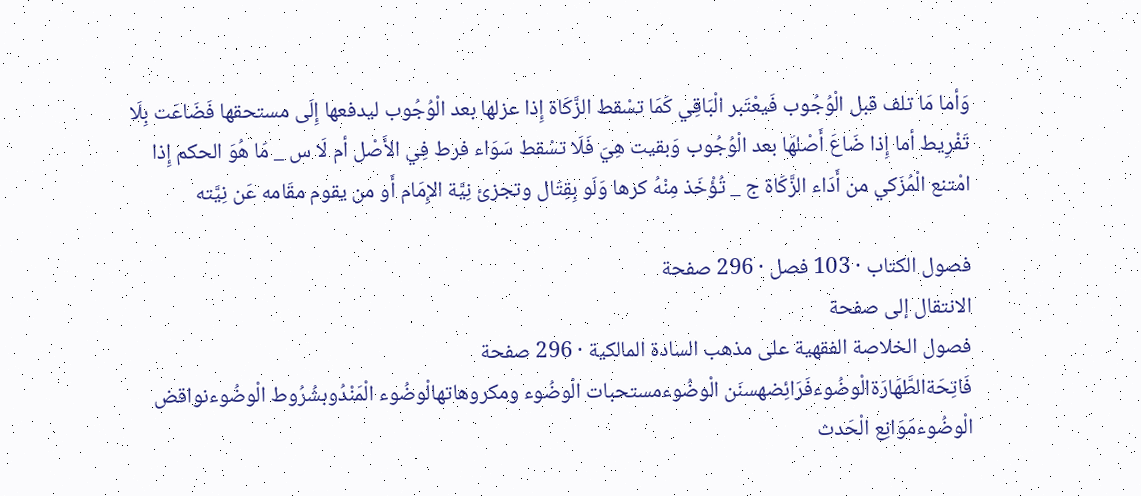وَأما مَا تلف قبل الْوُجُوب فَيعْتَبر الْبَاقِي كَمَا تسْقط الزَّكَاة إِذا عزلها بعد الْوُجُوب ليدفعها إِلَى مستحقها فَضَاعَت بِلَا تَفْرِيط أما إِذا ضَاعَ أَصْلهَا بعد الْوُجُوب وَبقيت هِيَ فَلَا تسْقط سَوَاء فرط فِي الأَصْل أم لَا س _ مَا هُوَ الحكم إِذا امْتنع الْمُزَكي من أَدَاء الزَّكَاة ج _ تُؤْخَذ مِنْهُ كرها وَلَو بِقِتَال وتجزئ نِيَّة الإِمَام أَو من يقوم مقَامه عَن نِيَّته

فصول الكتاب · 103 فصل · 296 صفحة
الانتقال إلى صفحة
فصول الخلاصة الفقهية على مذهب السادة المالكية · 296 صفحة
فَاتِحَةالطَّهَارَةالْوضُوءفَرَائِضهسنَن الْوضُوءمستحبات الْوضُوء ومكروهاتهالْوضُوء الْمَنْدُوبشُرُوط الْوضُوءنواقض الْوضُوءمَوَانِع الْحَدث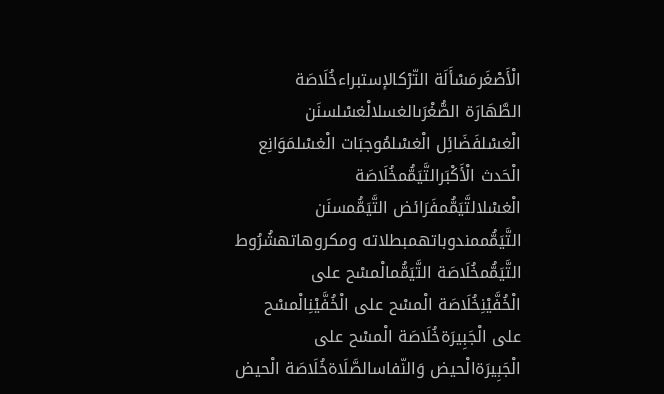الْأَصْغَرمَسْأَلَة التّرْكالإستبراءخُلَاصَة الطَّهَارَة الصُّغْرَىالغسلالْغسْلسنَن الْغسْلفَضَائِل الْغسْلمُوجبَات الْغسْلمَوَانِع الْحَدث الْأَكْبَرالتَّيَمُّمخُلَاصَة الْغسْلالتَّيَمُّمفَرَائض التَّيَمُّمسنَن التَّيَمُّممندوباتهمبطلاته ومكروهاتهشُرُوط التَّيَمُّمخُلَاصَة التَّيَمُّمالْمسْح على الْخُفَّيْنِخُلَاصَة الْمسْح على الْخُفَّيْنِالْمسْح على الْجَبِيرَةخُلَاصَة الْمسْح على الْجَبِيرَةالْحيض وَالنّفاسالصَّلَاةخُلَاصَة الْحيض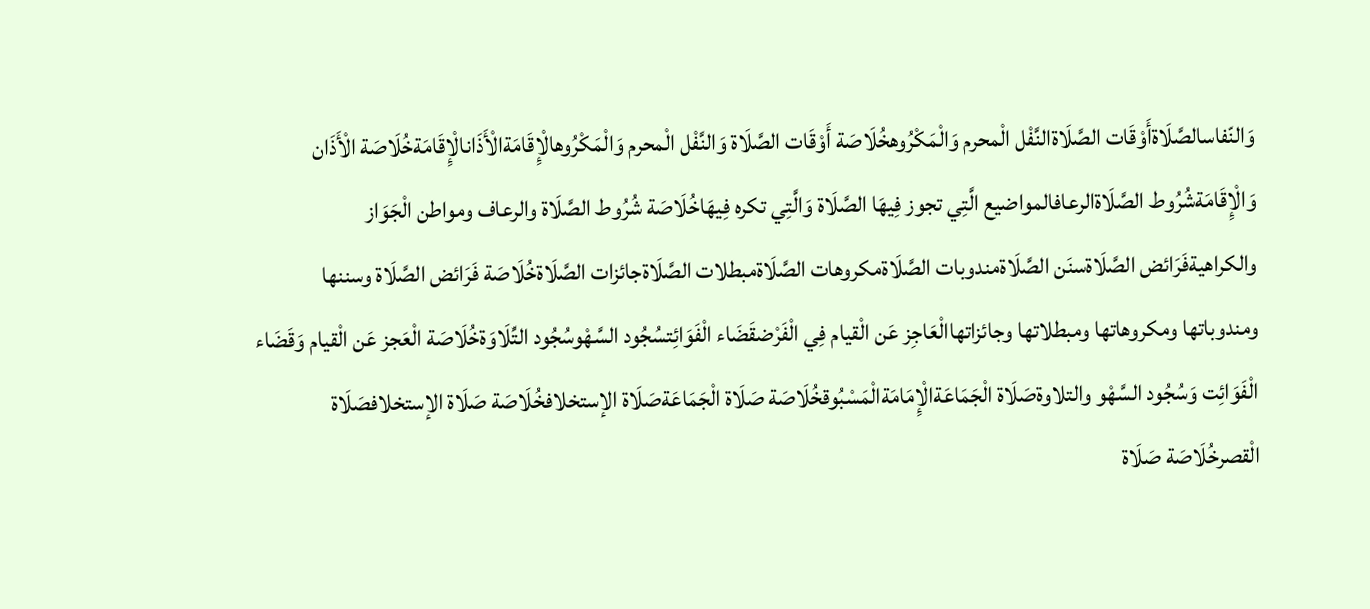وَالنّفاسالصَّلَاةأَوْقَات الصَّلَاةالنَّفْل الْمحرم وَالْمَكْرُوهخُلَاصَة أَوْقَات الصَّلَاة وَالنَّفْل الْمحرم وَالْمَكْرُوهالْإِقَامَةالْأَذَانالْإِقَامَةخُلَاصَة الْأَذَان وَالْإِقَامَةشُرُوط الصَّلَاةالرعافالمواضيع الَّتِي تجوز فِيهَا الصَّلَاة وَالَّتِي تكره فِيهَاخُلَاصَة شُرُوط الصَّلَاة والرعاف ومواطن الْجَوَاز والكراهيةفَرَائض الصَّلَاةسنَن الصَّلَاةمندوبات الصَّلَاةمكروهات الصَّلَاةمبطلات الصَّلَاةجائزات الصَّلَاةخُلَاصَة فَرَائض الصَّلَاة وسننها ومندوباتها ومكروهاتها ومبطلاتها وجائزاتهاالْعَاجِز عَن الْقيام فِي الْفَرْضقَضَاء الْفَوَائِتسُجُود السَّهْوسُجُود التِّلَاوَةخُلَاصَة الْعَجز عَن الْقيام وَقَضَاء الْفَوَائِت وَسُجُود السَّهْو والتلاوةصَلَاة الْجَمَاعَةالْإِمَامَةالْمَسْبُوقخُلَاصَة صَلَاة الْجَمَاعَةصَلَاة الإستخلافخُلَاصَة صَلَاة الإستخلافصَلَاة الْقصرخُلَاصَة صَلَاة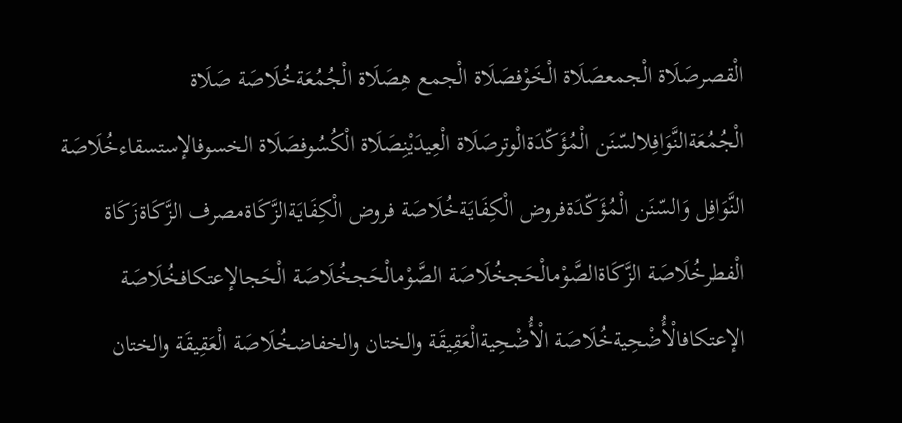الْقصرصَلَاة الْجمعصَلَاة الْخَوْفصَلَاة الْجمع هِصَلَاة الْجُمُعَةخُلَاصَة صَلَاة الْجُمُعَةالنَّوَافِلالسّنَن الْمُؤَكّدَةالْوترصَلَاة الْعِيدَيْنِصَلَاة الْكُسُوفصَلَاة الخسوفالإستسقاءخُلَاصَة النَّوَافِل وَالسّنَن الْمُؤَكّدَةفروض الْكِفَايَةخُلَاصَة فروض الْكِفَايَةالزَّكَاةمصرف الزَّكَاةزَكَاة الْفطرخُلَاصَة الزَّكَاةالصَّوْمالْحَجخُلَاصَة الصَّوْمالْحَجخُلَاصَة الْحَجالإعتكافخُلَاصَة الإعتكافالْأُضْحِيةخُلَاصَة الْأُضْحِيةالْعَقِيقَة والختان والخفاضخُلَاصَة الْعَقِيقَة والختان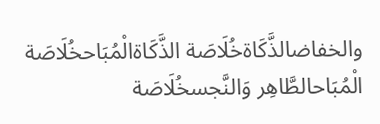والخفاضالذَّكَاةخُلَاصَة الذَّكَاةالْمُبَاحخُلَاصَة الْمُبَاحالطَّاهِر وَالنَّجسخُلَاصَة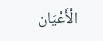الْأَعْيَان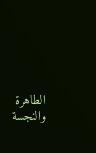الطاهرة والنجسة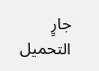جارٍ التحميل